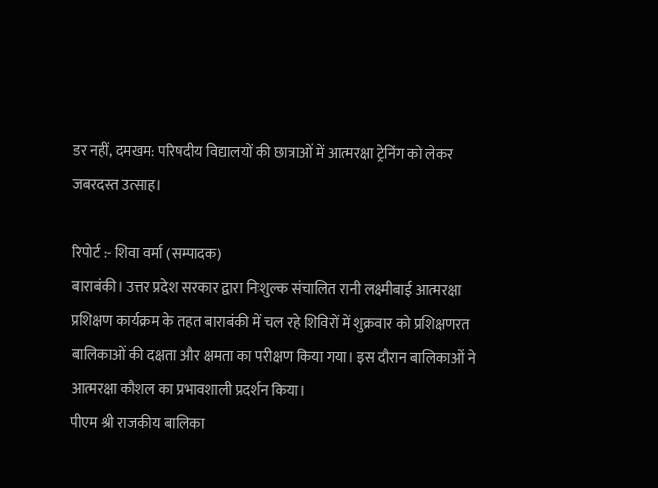डर नहीं, दमखम: परिषदीय विद्यालयों की छात्राओं में आत्मरक्षा ट्रेनिंग को लेकर जबरदस्त उत्साह।

रिपोर्ट :- शिवा वर्मा (सम्पादक)
बाराबंकी। उत्तर प्रदेश सरकार द्वारा निःशुल्क संचालित रानी लक्ष्मीबाई आत्मरक्षा प्रशिक्षण कार्यक्रम के तहत बाराबंकी में चल रहे शिविरों में शुक्रवार को प्रशिक्षणरत बालिकाओं की दक्षता और क्षमता का परीक्षण किया गया। इस दौरान बालिकाओं ने आत्मरक्षा कौशल का प्रभावशाली प्रदर्शन किया।
पीएम श्री राजकीय बालिका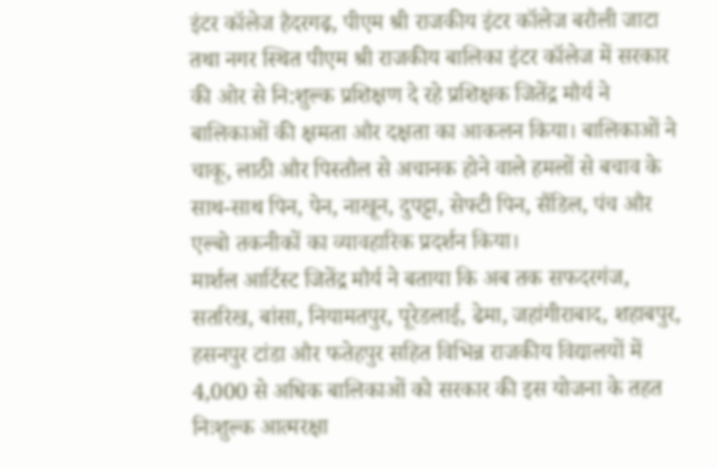इंटर कॉलेज हैदरगढ़, पीएम श्री राजकीय इंटर कॉलेज बरौली जाटा तथा नगर स्थित पीएम श्री राजकीय बालिका इंटर कॉलेज में सरकार की ओर से नि:शुल्क प्रशिक्षण दे रहे प्रशिक्षक जितेंद्र मौर्य ने बालिकाओं की क्षमता और दक्षता का आकलन किया। बालिकाओं ने चाकू, लाठी और पिस्तौल से अचानक होने वाले हमलों से बचाव के साथ-साथ पिन, पेन, नाखून, दुपट्टा, सेफ्टी पिन, सैंडिल, पंच और एल्बो तकनीकों का व्यावहारिक प्रदर्शन किया।
मार्शल आर्टिस्ट जितेंद्र मौर्य ने बताया कि अब तक सफदरगंज, सतरिख, बांसा, नियामतपुर, पूरेडलाई, ढेमा, जहांगीराबाद, शहाबपुर, हसनपुर टांडा और फतेहपुर सहित विभिन्न राजकीय विद्यालयों में 4,000 से अधिक बालिकाओं को सरकार की इस योजना के तहत निःशुल्क आत्मरक्षा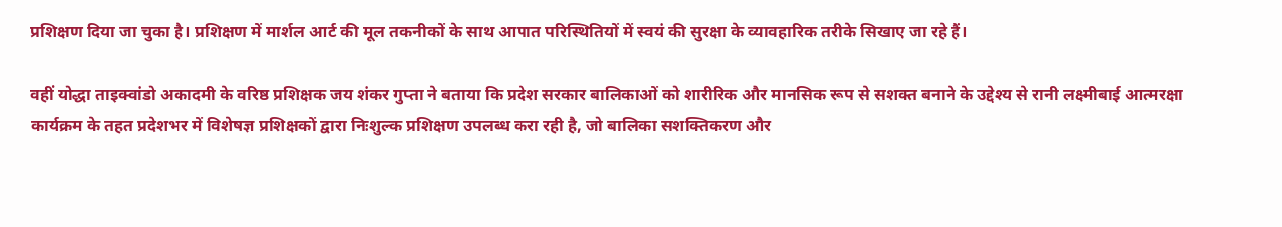प्रशिक्षण दिया जा चुका है। प्रशिक्षण में मार्शल आर्ट की मूल तकनीकों के साथ आपात परिस्थितियों में स्वयं की सुरक्षा के व्यावहारिक तरीके सिखाए जा रहे हैं।

वहीं योद्धा ताइक्वांडो अकादमी के वरिष्ठ प्रशिक्षक जय शंकर गुप्ता ने बताया कि प्रदेश सरकार बालिकाओं को शारीरिक और मानसिक रूप से सशक्त बनाने के उद्देश्य से रानी लक्ष्मीबाई आत्मरक्षा कार्यक्रम के तहत प्रदेशभर में विशेषज्ञ प्रशिक्षकों द्वारा निःशुल्क प्रशिक्षण उपलब्ध करा रही है, जो बालिका सशक्तिकरण और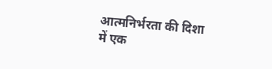आत्मनिर्भरता की दिशा में एक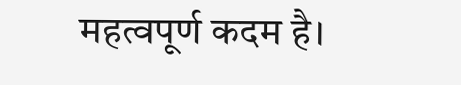महत्वपूर्ण कदम है।